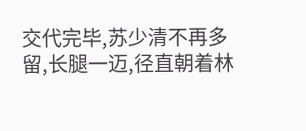交代完毕,苏少清不再多留,长腿一迈,径直朝着林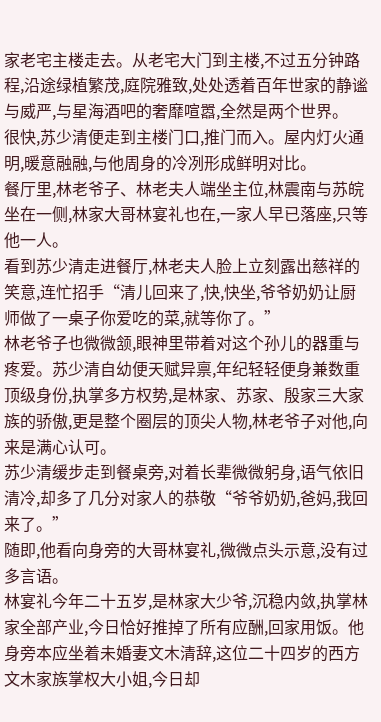家老宅主楼走去。从老宅大门到主楼,不过五分钟路程,沿途绿植繁茂,庭院雅致,处处透着百年世家的静谧与威严,与星海酒吧的奢靡喧嚣,全然是两个世界。
很快,苏少清便走到主楼门口,推门而入。屋内灯火通明,暖意融融,与他周身的冷冽形成鲜明对比。
餐厅里,林老爷子、林老夫人端坐主位,林震南与苏皖坐在一侧,林家大哥林宴礼也在,一家人早已落座,只等他一人。
看到苏少清走进餐厅,林老夫人脸上立刻露出慈祥的笑意,连忙招手“清儿回来了,快,快坐,爷爷奶奶让厨师做了一桌子你爱吃的菜,就等你了。”
林老爷子也微微颔,眼神里带着对这个孙儿的器重与疼爱。苏少清自幼便天赋异禀,年纪轻轻便身兼数重顶级身份,执掌多方权势,是林家、苏家、殷家三大家族的骄傲,更是整个圈层的顶尖人物,林老爷子对他,向来是满心认可。
苏少清缓步走到餐桌旁,对着长辈微微躬身,语气依旧清冷,却多了几分对家人的恭敬“爷爷奶奶,爸妈,我回来了。”
随即,他看向身旁的大哥林宴礼,微微点头示意,没有过多言语。
林宴礼今年二十五岁,是林家大少爷,沉稳内敛,执掌林家全部产业,今日恰好推掉了所有应酬,回家用饭。他身旁本应坐着未婚妻文木清辞,这位二十四岁的西方文木家族掌权大小姐,今日却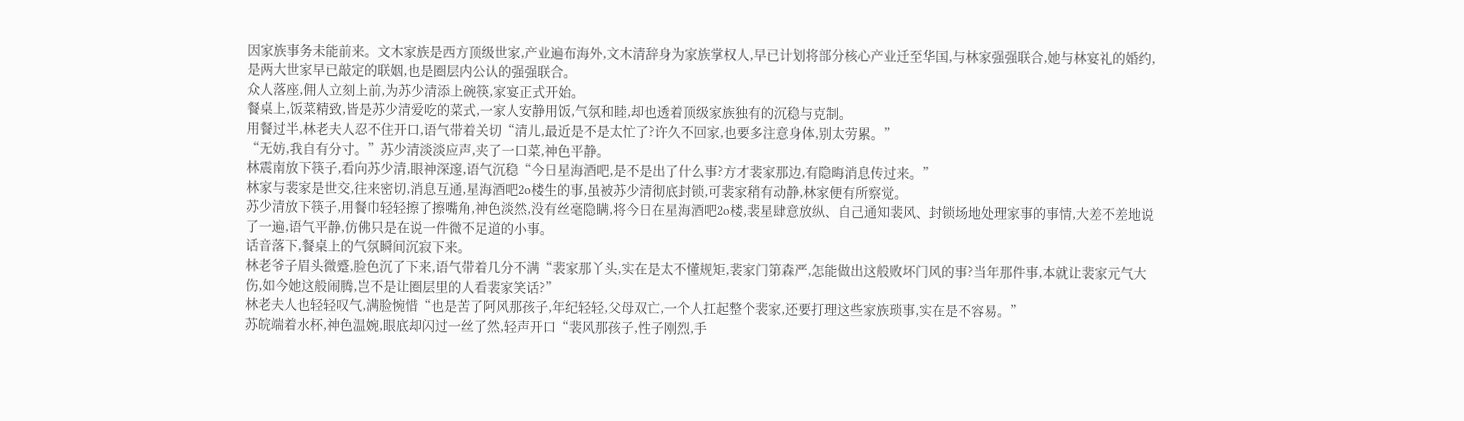因家族事务未能前来。文木家族是西方顶级世家,产业遍布海外,文木清辞身为家族掌权人,早已计划将部分核心产业迁至华国,与林家强强联合,她与林宴礼的婚约,是两大世家早已敲定的联姻,也是圈层内公认的强强联合。
众人落座,佣人立刻上前,为苏少清添上碗筷,家宴正式开始。
餐桌上,饭菜精致,皆是苏少清爱吃的菜式,一家人安静用饭,气氛和睦,却也透着顶级家族独有的沉稳与克制。
用餐过半,林老夫人忍不住开口,语气带着关切“清儿,最近是不是太忙了?许久不回家,也要多注意身体,别太劳累。”
“无妨,我自有分寸。”苏少清淡淡应声,夹了一口菜,神色平静。
林震南放下筷子,看向苏少清,眼神深邃,语气沉稳“今日星海酒吧,是不是出了什么事?方才裴家那边,有隐晦消息传过来。”
林家与裴家是世交,往来密切,消息互通,星海酒吧2o楼生的事,虽被苏少清彻底封锁,可裴家稍有动静,林家便有所察觉。
苏少清放下筷子,用餐巾轻轻擦了擦嘴角,神色淡然,没有丝毫隐瞒,将今日在星海酒吧2o楼,裴星肆意放纵、自己通知裴风、封锁场地处理家事的事情,大差不差地说了一遍,语气平静,仿佛只是在说一件微不足道的小事。
话音落下,餐桌上的气氛瞬间沉寂下来。
林老爷子眉头微蹙,脸色沉了下来,语气带着几分不满“裴家那丫头,实在是太不懂规矩,裴家门第森严,怎能做出这般败坏门风的事?当年那件事,本就让裴家元气大伤,如今她这般闹腾,岂不是让圈层里的人看裴家笑话?”
林老夫人也轻轻叹气,满脸惋惜“也是苦了阿风那孩子,年纪轻轻,父母双亡,一个人扛起整个裴家,还要打理这些家族琐事,实在是不容易。”
苏皖端着水杯,神色温婉,眼底却闪过一丝了然,轻声开口“裴风那孩子,性子刚烈,手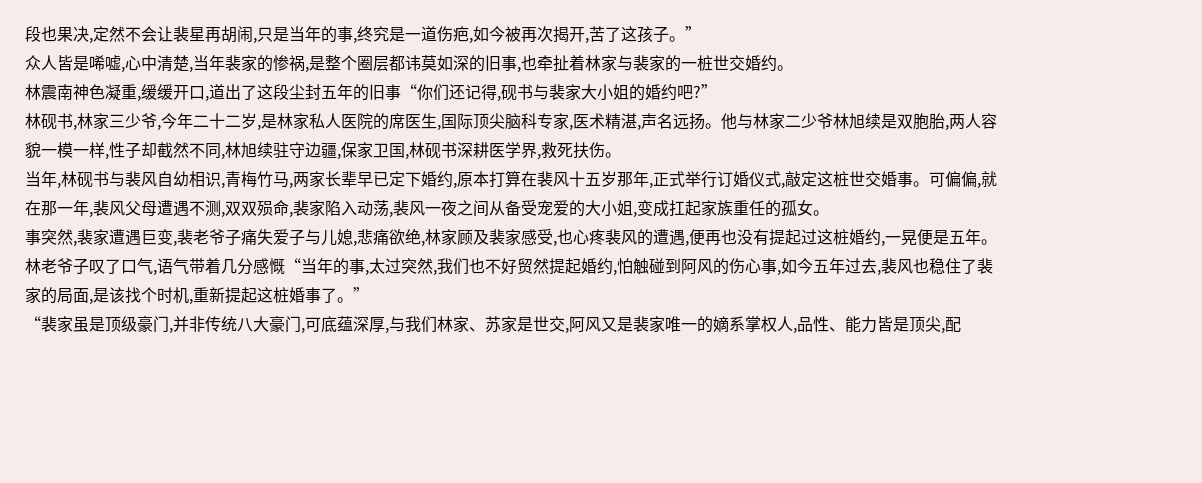段也果决,定然不会让裴星再胡闹,只是当年的事,终究是一道伤疤,如今被再次揭开,苦了这孩子。”
众人皆是唏嘘,心中清楚,当年裴家的惨祸,是整个圈层都讳莫如深的旧事,也牵扯着林家与裴家的一桩世交婚约。
林震南神色凝重,缓缓开口,道出了这段尘封五年的旧事“你们还记得,砚书与裴家大小姐的婚约吧?”
林砚书,林家三少爷,今年二十二岁,是林家私人医院的席医生,国际顶尖脑科专家,医术精湛,声名远扬。他与林家二少爷林旭续是双胞胎,两人容貌一模一样,性子却截然不同,林旭续驻守边疆,保家卫国,林砚书深耕医学界,救死扶伤。
当年,林砚书与裴风自幼相识,青梅竹马,两家长辈早已定下婚约,原本打算在裴风十五岁那年,正式举行订婚仪式,敲定这桩世交婚事。可偏偏,就在那一年,裴风父母遭遇不测,双双殒命,裴家陷入动荡,裴风一夜之间从备受宠爱的大小姐,变成扛起家族重任的孤女。
事突然,裴家遭遇巨变,裴老爷子痛失爱子与儿媳,悲痛欲绝,林家顾及裴家感受,也心疼裴风的遭遇,便再也没有提起过这桩婚约,一晃便是五年。
林老爷子叹了口气,语气带着几分感慨“当年的事,太过突然,我们也不好贸然提起婚约,怕触碰到阿风的伤心事,如今五年过去,裴风也稳住了裴家的局面,是该找个时机,重新提起这桩婚事了。”
“裴家虽是顶级豪门,并非传统八大豪门,可底蕴深厚,与我们林家、苏家是世交,阿风又是裴家唯一的嫡系掌权人,品性、能力皆是顶尖,配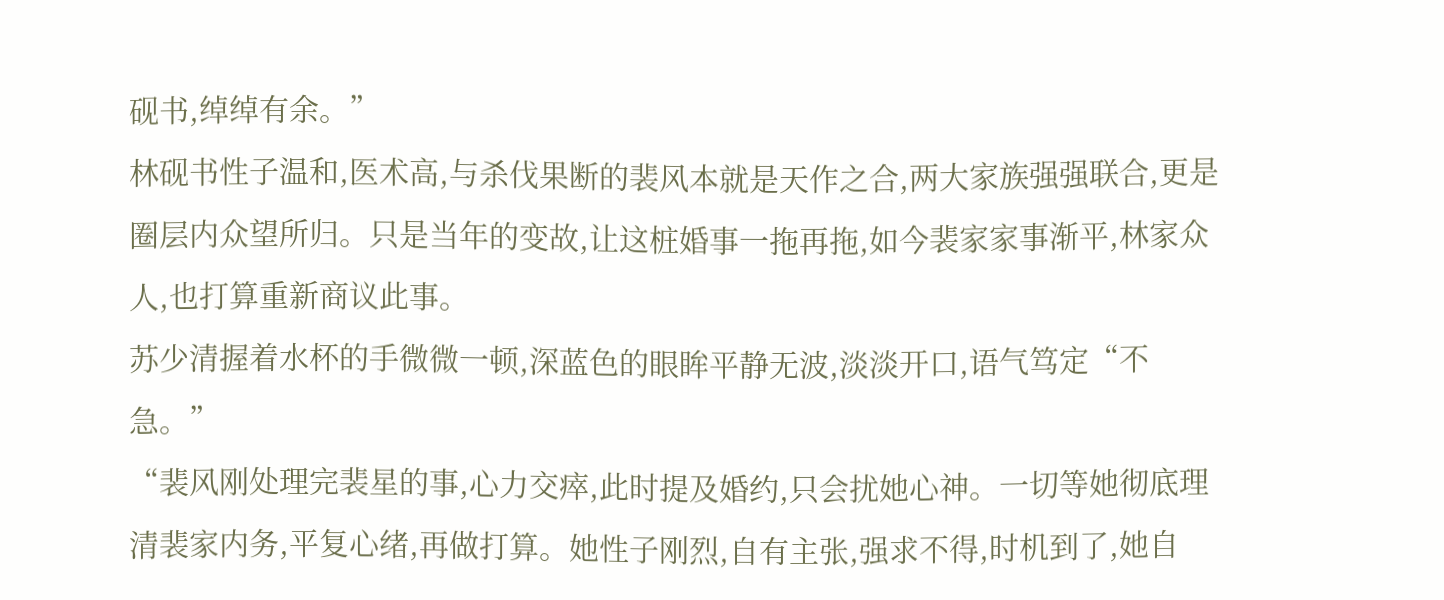砚书,绰绰有余。”
林砚书性子温和,医术高,与杀伐果断的裴风本就是天作之合,两大家族强强联合,更是圈层内众望所归。只是当年的变故,让这桩婚事一拖再拖,如今裴家家事渐平,林家众人,也打算重新商议此事。
苏少清握着水杯的手微微一顿,深蓝色的眼眸平静无波,淡淡开口,语气笃定“不急。”
“裴风刚处理完裴星的事,心力交瘁,此时提及婚约,只会扰她心神。一切等她彻底理清裴家内务,平复心绪,再做打算。她性子刚烈,自有主张,强求不得,时机到了,她自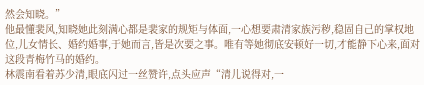然会知晓。”
他最懂裴风,知晓她此刻满心都是裴家的规矩与体面,一心想要肃清家族污秽,稳固自己的掌权地位,儿女情长、婚约婚事,于她而言,皆是次要之事。唯有等她彻底安顿好一切,才能静下心来,面对这段青梅竹马的婚约。
林震南看着苏少清,眼底闪过一丝赞许,点头应声“清儿说得对,一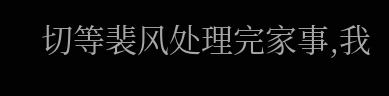切等裴风处理完家事,我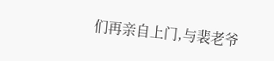们再亲自上门,与裴老爷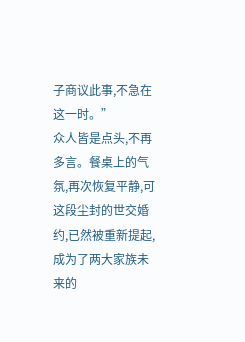子商议此事,不急在这一时。”
众人皆是点头,不再多言。餐桌上的气氛,再次恢复平静,可这段尘封的世交婚约,已然被重新提起,成为了两大家族未来的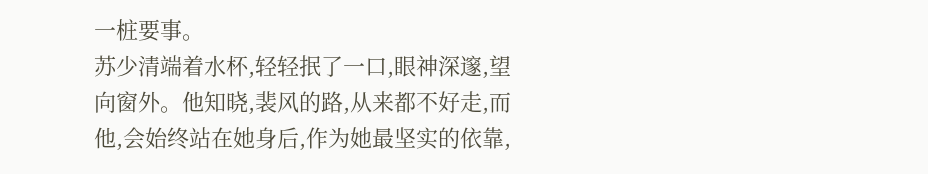一桩要事。
苏少清端着水杯,轻轻抿了一口,眼神深邃,望向窗外。他知晓,裴风的路,从来都不好走,而他,会始终站在她身后,作为她最坚实的依靠,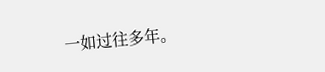一如过往多年。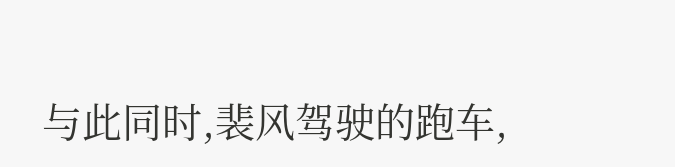与此同时,裴风驾驶的跑车,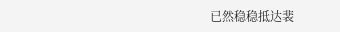已然稳稳抵达裴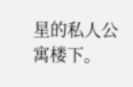星的私人公寓楼下。